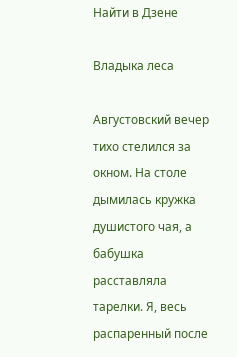Найти в Дзене

Владыка леса

Августовский вечер тихо стелился за окном. На столе дымилась кружка душистого чая, а бабушка расставляла тарелки. Я, весь распаренный после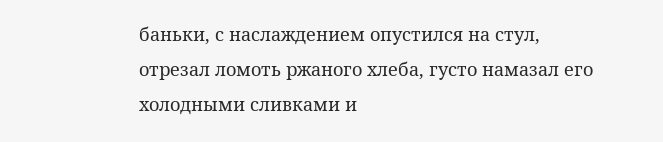баньки, с наслаждением опустился на стул, отрезал ломоть ржаного хлеба, густо намазал его холодными сливками и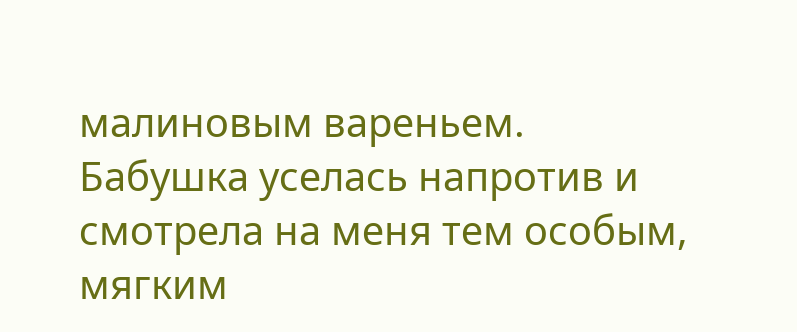малиновым вареньем. Бабушка уселась напротив и смотрела на меня тем особым, мягким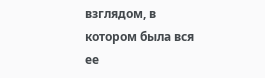взглядом, в котором была вся ее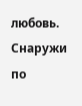любовь. Снаружи по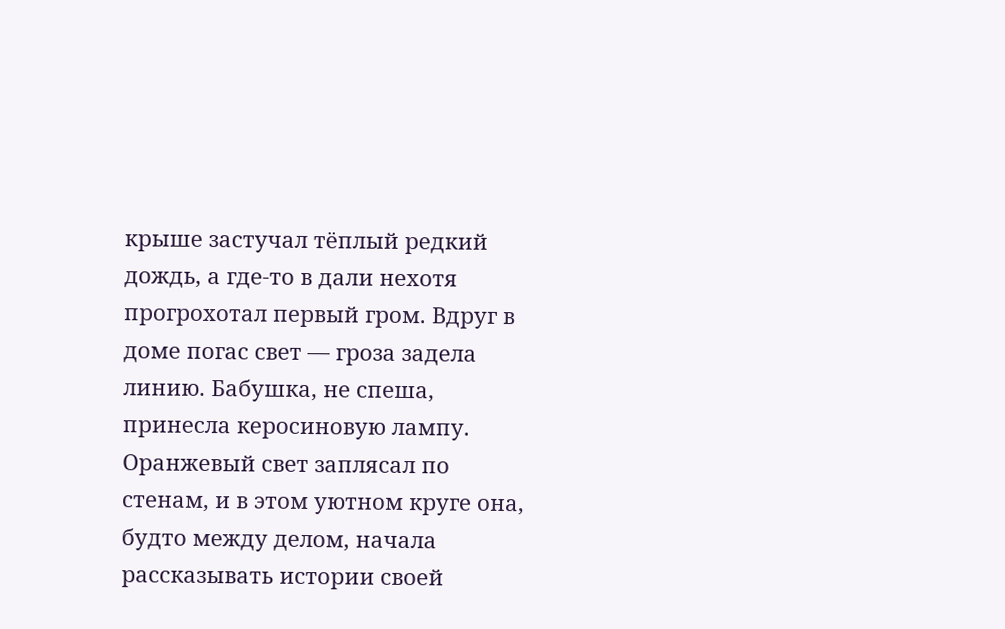крыше застучал тёплый редкий дождь, а где-то в дали нехотя прогрохотал первый гром. Вдруг в доме погас свет — гроза задела линию. Бабушка, не спеша, принесла керосиновую лампу. Оранжевый свет заплясал по стенам, и в этом уютном круге она, будто между делом, начала рассказывать истории своей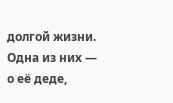долгой жизни. Одна из них — о её деде,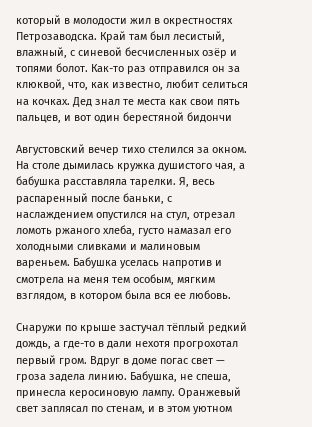который в молодости жил в окрестностях Петрозаводска. Край там был лесистый, влажный, с синевой бесчисленных озёр и топями болот. Как-то раз отправился он за клюквой, что, как известно, любит селиться на кочках. Дед знал те места как свои пять пальцев, и вот один берестяной бидончи

Августовский вечер тихо стелился за окном. На столе дымилась кружка душистого чая, а бабушка расставляла тарелки. Я, весь распаренный после баньки, с наслаждением опустился на стул, отрезал ломоть ржаного хлеба, густо намазал его холодными сливками и малиновым вареньем. Бабушка уселась напротив и смотрела на меня тем особым, мягким взглядом, в котором была вся ее любовь.

Снаружи по крыше застучал тёплый редкий дождь, а где-то в дали нехотя прогрохотал первый гром. Вдруг в доме погас свет — гроза задела линию. Бабушка, не спеша, принесла керосиновую лампу. Оранжевый свет заплясал по стенам, и в этом уютном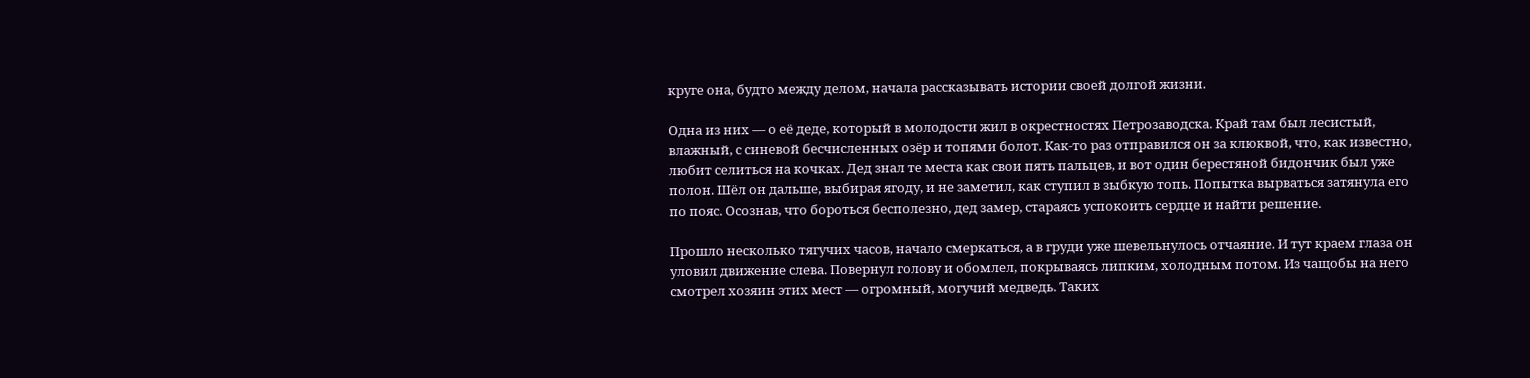круге она, будто между делом, начала рассказывать истории своей долгой жизни.

Одна из них — о её деде, который в молодости жил в окрестностях Петрозаводска. Край там был лесистый, влажный, с синевой бесчисленных озёр и топями болот. Как-то раз отправился он за клюквой, что, как известно, любит селиться на кочках. Дед знал те места как свои пять пальцев, и вот один берестяной бидончик был уже полон. Шёл он дальше, выбирая ягоду, и не заметил, как ступил в зыбкую топь. Попытка вырваться затянула его по пояс. Осознав, что бороться бесполезно, дед замер, стараясь успокоить сердце и найти решение.

Прошло несколько тягучих часов, начало смеркаться, а в груди уже шевельнулось отчаяние. И тут краем глаза он уловил движение слева. Повернул голову и обомлел, покрываясь липким, холодным потом. Из чащобы на него смотрел хозяин этих мест — огромный, могучий медведь. Таких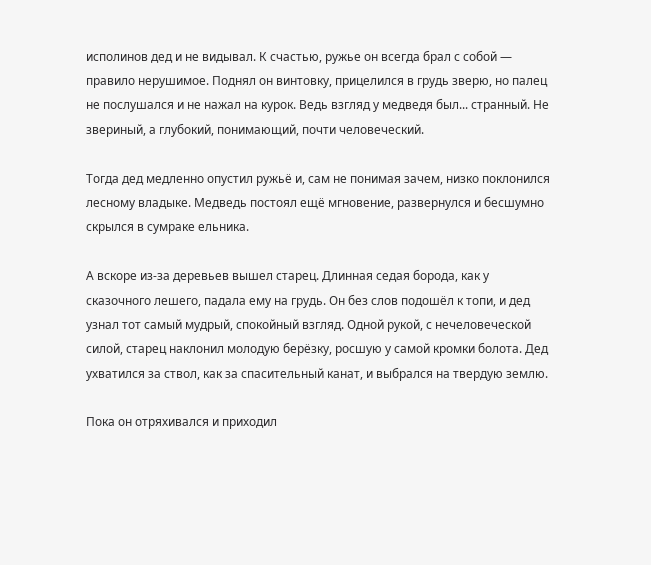исполинов дед и не видывал. К счастью, ружье он всегда брал с собой — правило нерушимое. Поднял он винтовку, прицелился в грудь зверю, но палец не послушался и не нажал на курок. Ведь взгляд у медведя был... странный. Не звериный, а глубокий, понимающий, почти человеческий.

Тогда дед медленно опустил ружьё и, сам не понимая зачем, низко поклонился лесному владыке. Медведь постоял ещё мгновение, развернулся и бесшумно скрылся в сумраке ельника.

А вскоре из-за деревьев вышел старец. Длинная седая борода, как у сказочного лешего, падала ему на грудь. Он без слов подошёл к топи, и дед узнал тот самый мудрый, спокойный взгляд. Одной рукой, с нечеловеческой силой, старец наклонил молодую берёзку, росшую у самой кромки болота. Дед ухватился за ствол, как за спасительный канат, и выбрался на твердую землю.

Пока он отряхивался и приходил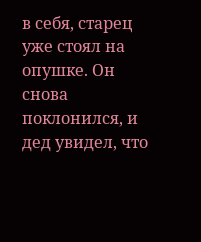в себя, старец уже стоял на опушке. Он снова поклонился, и дед увидел, что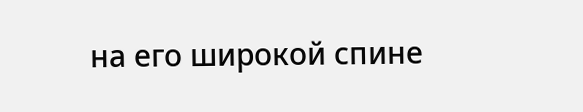на его широкой спине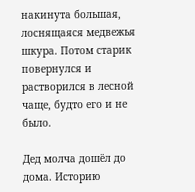накинута большая, лоснящаяся медвежья шкура. Потом старик повернулся и растворился в лесной чаще, будто его и не было.

Дед молча дошёл до дома. Историю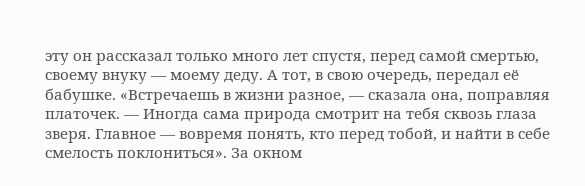эту он рассказал только много лет спустя, перед самой смертью, своему внуку — моему деду. А тот, в свою очередь, передал её бабушке. «Встречаешь в жизни разное, — сказала она, поправляя платочек. — Иногда сама природа смотрит на тебя сквозь глаза зверя. Главное — вовремя понять, кто перед тобой, и найти в себе смелость поклониться». За окном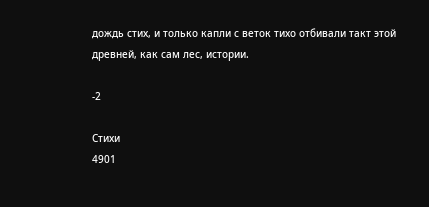дождь стих, и только капли с веток тихо отбивали такт этой древней, как сам лес, истории.

-2

Стихи
4901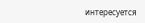интересуется